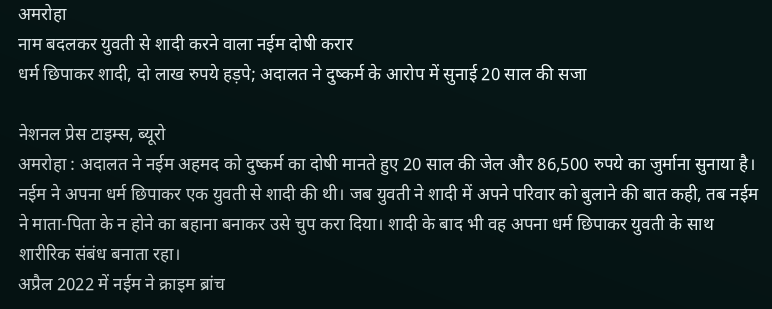अमरोहा
नाम बदलकर युवती से शादी करने वाला नईम दोषी करार
धर्म छिपाकर शादी, दो लाख रुपये हड़पे; अदालत ने दुष्कर्म के आरोप में सुनाई 20 साल की सजा

नेशनल प्रेस टाइम्स, ब्यूरो
अमरोहा : अदालत ने नईम अहमद को दुष्कर्म का दोषी मानते हुए 20 साल की जेल और 86,500 रुपये का जुर्माना सुनाया है। नईम ने अपना धर्म छिपाकर एक युवती से शादी की थी। जब युवती ने शादी में अपने परिवार को बुलाने की बात कही, तब नईम ने माता-पिता के न होने का बहाना बनाकर उसे चुप करा दिया। शादी के बाद भी वह अपना धर्म छिपाकर युवती के साथ शारीरिक संबंध बनाता रहा।
अप्रैल 2022 में नईम ने क्राइम ब्रांच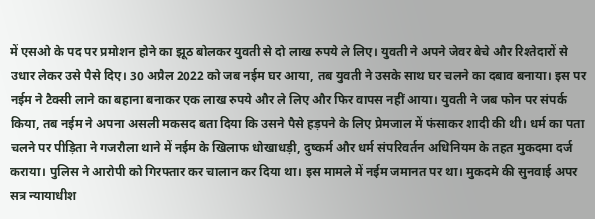में एसओ के पद पर प्रमोशन होने का झूठ बोलकर युवती से दो लाख रुपये ले लिए। युवती ने अपने जेवर बेचे और रिश्तेदारों से उधार लेकर उसे पैसे दिए। 30 अप्रैल 2022 को जब नईम घर आया, तब युवती ने उसके साथ घर चलने का दबाव बनाया। इस पर नईम ने टैक्सी लाने का बहाना बनाकर एक लाख रुपये और ले लिए और फिर वापस नहीं आया। युवती ने जब फोन पर संपर्क किया, तब नईम ने अपना असली मकसद बता दिया कि उसने पैसे हड़पने के लिए प्रेमजाल में फंसाकर शादी की थी। धर्म का पता चलने पर पीड़िता ने गजरौला थाने में नईम के खिलाफ धोखाधड़ी, दुष्कर्म और धर्म संपरिवर्तन अधिनियम के तहत मुकदमा दर्ज कराया। पुलिस ने आरोपी को गिरफ्तार कर चालान कर दिया था। इस मामले में नईम जमानत पर था। मुकदमे की सुनवाई अपर सत्र न्यायाधीश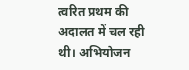त्वरित प्रथम की अदालत में चल रही थी। अभियोजन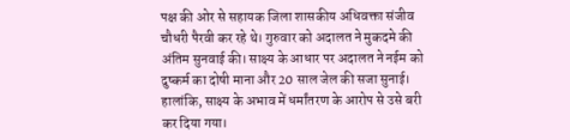पक्ष की ओर से सहायक जिला शासकीय अधिवक्ता संजीव चौधरी पैरवी कर रहे थे। गुरुवार को अदालत ने मुकदमे की अंतिम सुनवाई की। साक्ष्य के आधार पर अदालत ने नईम को दुष्कर्म का दोषी माना और 20 साल जेल की सजा सुनाई। हालांकि, साक्ष्य के अभाव में धर्मांतरण के आरोप से उसे बरी कर दिया गया।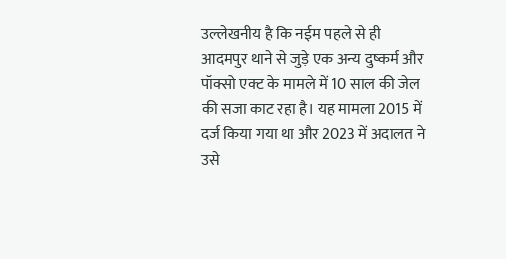उल्लेखनीय है कि नईम पहले से ही आदमपुर थाने से जुड़े एक अन्य दुष्कर्म और पॉक्सो एक्ट के मामले में 10 साल की जेल की सजा काट रहा है। यह मामला 2015 में दर्ज किया गया था और 2023 में अदालत ने उसे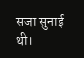सजा सुनाई थी।